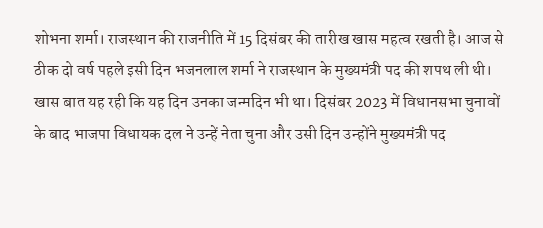शोभना शर्मा। राजस्थान की राजनीति में 15 दिसंबर की तारीख खास महत्व रखती है। आज से ठीक दो वर्ष पहले इसी दिन भजनलाल शर्मा ने राजस्थान के मुख्यमंत्री पद की शपथ ली थी। खास बात यह रही कि यह दिन उनका जन्मदिन भी था। दिसंबर 2023 में विधानसभा चुनावों के बाद भाजपा विधायक दल ने उन्हें नेता चुना और उसी दिन उन्होंने मुख्यमंत्री पद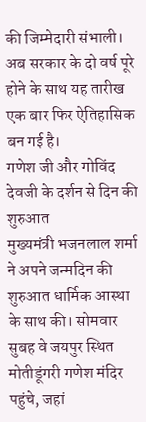की जिम्मेदारी संभाली। अब सरकार के दो वर्ष पूरे होने के साथ यह तारीख एक बार फिर ऐतिहासिक बन गई है।
गणेश जी और गोविंद देवजी के दर्शन से दिन की शुरुआत
मुख्यमंत्री भजनलाल शर्मा ने अपने जन्मदिन की शुरुआत धार्मिक आस्था के साथ की। सोमवार सुबह वे जयपुर स्थित मोतीडूंगरी गणेश मंदिर पहुंचे, जहां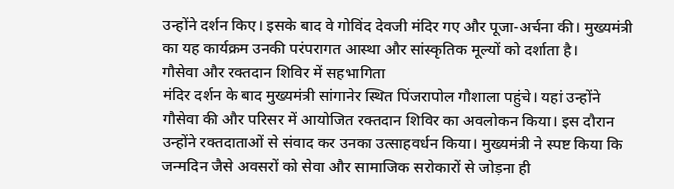उन्होंने दर्शन किए। इसके बाद वे गोविंद देवजी मंदिर गए और पूजा-अर्चना की। मुख्यमंत्री का यह कार्यक्रम उनकी परंपरागत आस्था और सांस्कृतिक मूल्यों को दर्शाता है।
गौसेवा और रक्तदान शिविर में सहभागिता
मंदिर दर्शन के बाद मुख्यमंत्री सांगानेर स्थित पिंजरापोल गौशाला पहुंचे। यहां उन्होंने गौसेवा की और परिसर में आयोजित रक्तदान शिविर का अवलोकन किया। इस दौरान उन्होंने रक्तदाताओं से संवाद कर उनका उत्साहवर्धन किया। मुख्यमंत्री ने स्पष्ट किया कि जन्मदिन जैसे अवसरों को सेवा और सामाजिक सरोकारों से जोड़ना ही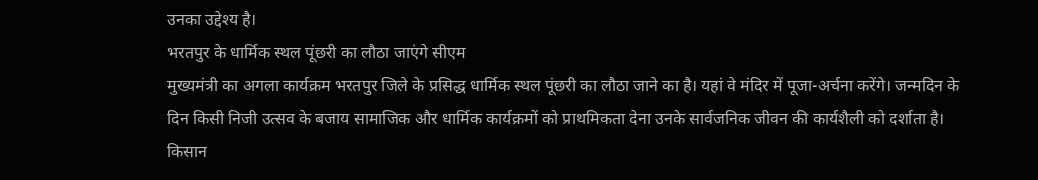उनका उद्देश्य है।
भरतपुर के धार्मिक स्थल पूंछरी का लौठा जाएंगे सीएम
मुख्यमंत्री का अगला कार्यक्रम भरतपुर जिले के प्रसिद्ध धार्मिक स्थल पूंछरी का लौठा जाने का है। यहां वे मंदिर में पूजा-अर्चना करेंगे। जन्मदिन के दिन किसी निजी उत्सव के बजाय सामाजिक और धार्मिक कार्यक्रमों को प्राथमिकता देना उनके सार्वजनिक जीवन की कार्यशैली को दर्शाता है।
किसान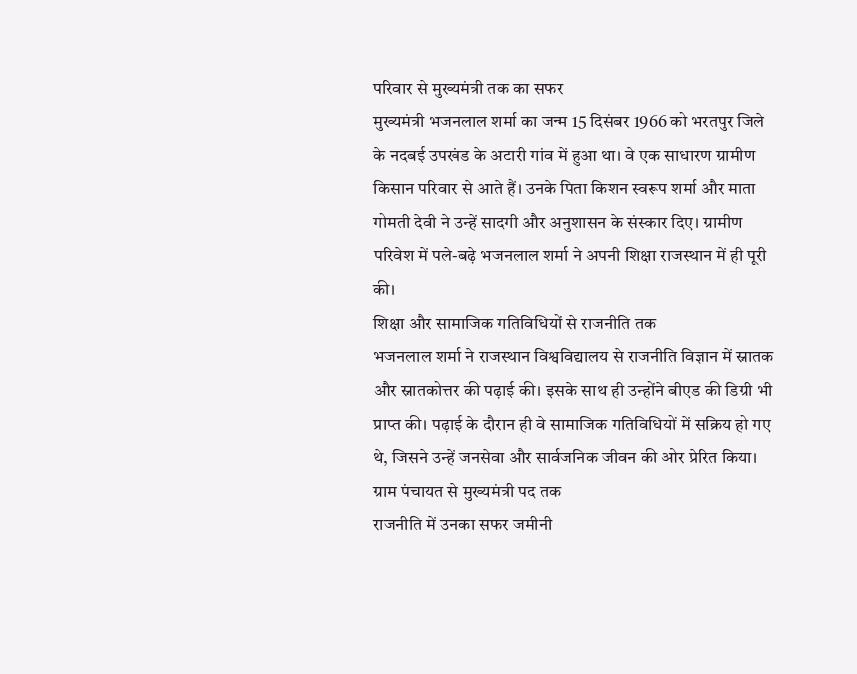परिवार से मुख्यमंत्री तक का सफर
मुख्यमंत्री भजनलाल शर्मा का जन्म 15 दिसंबर 1966 को भरतपुर जिले के नदबई उपखंड के अटारी गांव में हुआ था। वे एक साधारण ग्रामीण किसान परिवार से आते हैं। उनके पिता किशन स्वरूप शर्मा और माता गोमती देवी ने उन्हें सादगी और अनुशासन के संस्कार दिए। ग्रामीण परिवेश में पले-बढ़े भजनलाल शर्मा ने अपनी शिक्षा राजस्थान में ही पूरी की।
शिक्षा और सामाजिक गतिविधियों से राजनीति तक
भजनलाल शर्मा ने राजस्थान विश्वविद्यालय से राजनीति विज्ञान में स्नातक और स्नातकोत्तर की पढ़ाई की। इसके साथ ही उन्होंने बीएड की डिग्री भी प्राप्त की। पढ़ाई के दौरान ही वे सामाजिक गतिविधियों में सक्रिय हो गए थे, जिसने उन्हें जनसेवा और सार्वजनिक जीवन की ओर प्रेरित किया।
ग्राम पंचायत से मुख्यमंत्री पद तक
राजनीति में उनका सफर जमीनी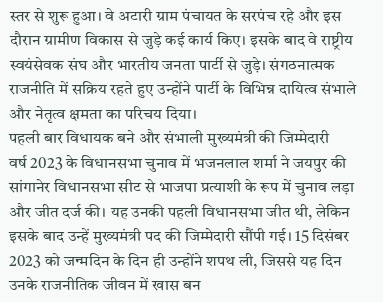स्तर से शुरू हुआ। वे अटारी ग्राम पंचायत के सरपंच रहे और इस दौरान ग्रामीण विकास से जुड़े कई कार्य किए। इसके बाद वे राष्ट्रीय स्वयंसेवक संघ और भारतीय जनता पार्टी से जुड़े। संगठनात्मक राजनीति में सक्रिय रहते हुए उन्होंने पार्टी के विभिन्न दायित्व संभाले और नेतृत्व क्षमता का परिचय दिया।
पहली बार विधायक बने और संभाली मुख्यमंत्री की जिम्मेदारी
वर्ष 2023 के विधानसभा चुनाव में भजनलाल शर्मा ने जयपुर की सांगानेर विधानसभा सीट से भाजपा प्रत्याशी के रूप में चुनाव लड़ा और जीत दर्ज की। यह उनकी पहली विधानसभा जीत थी, लेकिन इसके बाद उन्हें मुख्यमंत्री पद की जिम्मेदारी सौंपी गई। 15 दिसंबर 2023 को जन्मदिन के दिन ही उन्होंने शपथ ली, जिससे यह दिन उनके राजनीतिक जीवन में खास बन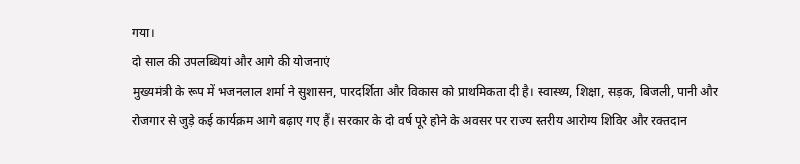गया।
दो साल की उपलब्धियां और आगे की योजनाएं
मुख्यमंत्री के रूप में भजनलाल शर्मा ने सुशासन, पारदर्शिता और विकास को प्राथमिकता दी है। स्वास्थ्य, शिक्षा, सड़क, बिजली, पानी और रोजगार से जुड़े कई कार्यक्रम आगे बढ़ाए गए हैं। सरकार के दो वर्ष पूरे होने के अवसर पर राज्य स्तरीय आरोग्य शिविर और रक्तदान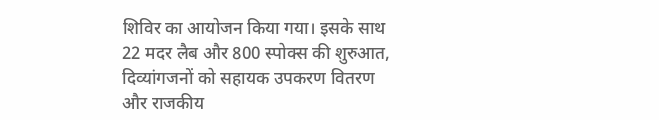शिविर का आयोजन किया गया। इसके साथ 22 मदर लैब और 800 स्पोक्स की शुरुआत, दिव्यांगजनों को सहायक उपकरण वितरण और राजकीय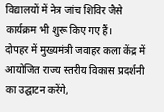विद्यालयों में नेत्र जांच शिविर जैसे कार्यक्रम भी शुरू किए गए हैं।
दोपहर में मुख्यमंत्री जवाहर कला केंद्र में आयोजित राज्य स्तरीय विकास प्रदर्शनी का उद्घाटन करेंगे,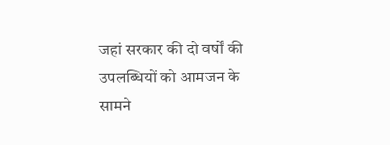जहां सरकार की दो वर्षों की उपलब्धियों को आमजन के सामने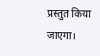प्रस्तुत किया जाएगा।